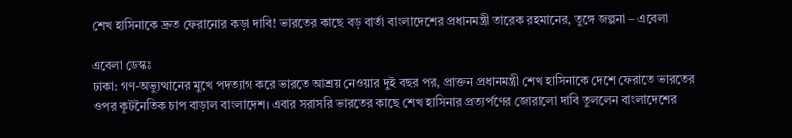শেখ হাসিনাকে দ্রুত ফেরানোর কড়া দাবি! ভারতের কাছে বড় বার্তা বাংলাদেশের প্রধানমন্ত্রী তারেক রহমানের, তুঙ্গে জল্পনা – এবেলা

এবেলা ডেস্কঃ
ঢাকা: গণ-অভ্যুত্থানের মুখে পদত্যাগ করে ভারতে আশ্রয় নেওয়ার দুই বছর পর, প্রাক্তন প্রধানমন্ত্রী শেখ হাসিনাকে দেশে ফেরাতে ভারতের ওপর কূটনৈতিক চাপ বাড়াল বাংলাদেশ। এবার সরাসরি ভারতের কাছে শেখ হাসিনার প্রত্যর্পণের জোরালো দাবি তুললেন বাংলাদেশের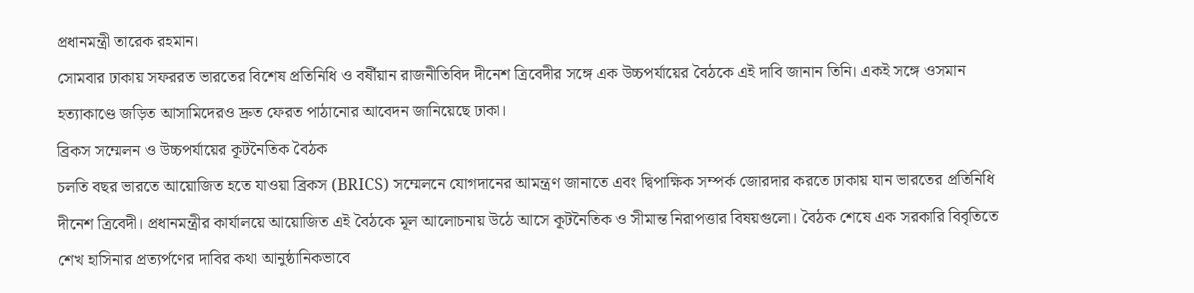প্রধানমন্ত্রী তারেক রহমান।
সোমবার ঢাকায় সফররত ভারতের বিশেষ প্রতিনিধি ও বর্ষীয়ান রাজনীতিবিদ দীনেশ ত্রিবেদীর সঙ্গে এক উচ্চপর্যায়ের বৈঠকে এই দাবি জানান তিনি। একই সঙ্গে ওসমান হত্যাকাণ্ডে জড়িত আসামিদেরও দ্রুত ফেরত পাঠানোর আবেদন জানিয়েছে ঢাকা।
ব্রিকস সম্মেলন ও উচ্চপর্যায়ের কূটনৈতিক বৈঠক
চলতি বছর ভারতে আয়োজিত হতে যাওয়া ব্রিকস (BRICS) সম্মেলনে যোগদানের আমন্ত্রণ জানাতে এবং দ্বিপাক্ষিক সম্পর্ক জোরদার করতে ঢাকায় যান ভারতের প্রতিনিধি দীনেশ ত্রিবেদী। প্রধানমন্ত্রীর কার্যালয়ে আয়োজিত এই বৈঠকে মূল আলোচনায় উঠে আসে কূটনৈতিক ও সীমান্ত নিরাপত্তার বিষয়গুলো। বৈঠক শেষে এক সরকারি বিবৃতিতে শেখ হাসিনার প্রত্যর্পণের দাবির কথা আনুষ্ঠানিকভাবে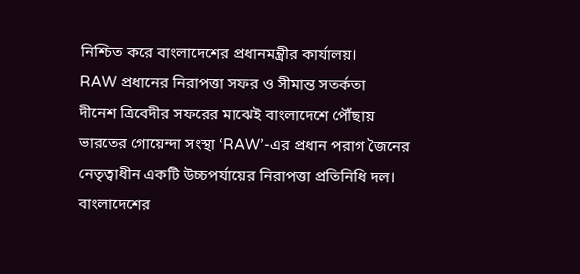নিশ্চিত করে বাংলাদেশের প্রধানমন্ত্রীর কার্যালয়।
RAW প্রধানের নিরাপত্তা সফর ও সীমান্ত সতর্কতা
দীনেশ ত্রিবেদীর সফরের মাঝেই বাংলাদেশে পৌঁছায় ভারতের গোয়েন্দা সংস্থা ‘RAW’-এর প্রধান পরাগ জৈনের নেতৃত্বাধীন একটি উচ্চপর্যায়ের নিরাপত্তা প্রতিনিধি দল। বাংলাদেশের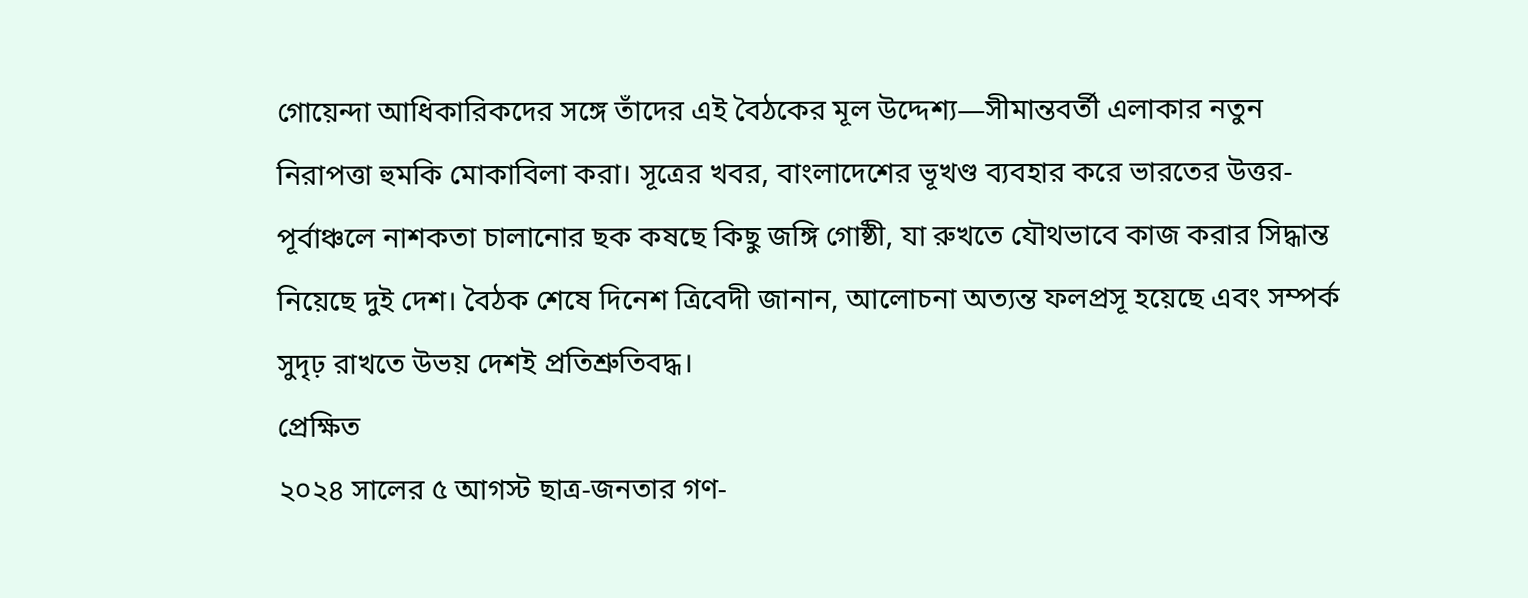গোয়েন্দা আধিকারিকদের সঙ্গে তাঁদের এই বৈঠকের মূল উদ্দেশ্য—সীমান্তবর্তী এলাকার নতুন নিরাপত্তা হুমকি মোকাবিলা করা। সূত্রের খবর, বাংলাদেশের ভূখণ্ড ব্যবহার করে ভারতের উত্তর-পূর্বাঞ্চলে নাশকতা চালানোর ছক কষছে কিছু জঙ্গি গোষ্ঠী, যা রুখতে যৌথভাবে কাজ করার সিদ্ধান্ত নিয়েছে দুই দেশ। বৈঠক শেষে দিনেশ ত্রিবেদী জানান, আলোচনা অত্যন্ত ফলপ্রসূ হয়েছে এবং সম্পর্ক সুদৃঢ় রাখতে উভয় দেশই প্রতিশ্রুতিবদ্ধ।
প্রেক্ষিত
২০২৪ সালের ৫ আগস্ট ছাত্র-জনতার গণ-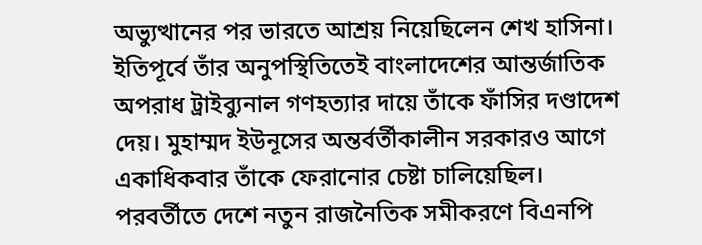অভ্যুত্থানের পর ভারতে আশ্রয় নিয়েছিলেন শেখ হাসিনা। ইতিপূর্বে তাঁর অনুপস্থিতিতেই বাংলাদেশের আন্তর্জাতিক অপরাধ ট্রাইব্যুনাল গণহত্যার দায়ে তাঁকে ফাঁসির দণ্ডাদেশ দেয়। মুহাম্মদ ইউনূসের অন্তর্বর্তীকালীন সরকারও আগে একাধিকবার তাঁকে ফেরানোর চেষ্টা চালিয়েছিল। পরবর্তীতে দেশে নতুন রাজনৈতিক সমীকরণে বিএনপি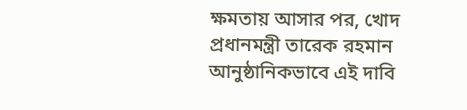ক্ষমতায় আসার পর, খোদ প্রধানমন্ত্রী তারেক রহমান আনুষ্ঠানিকভাবে এই দাবি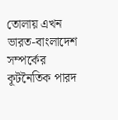তোলায় এখন ভারত-বাংলাদেশ সম্পর্কের কূটনৈতিক পারদ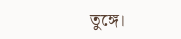তুঙ্গে।